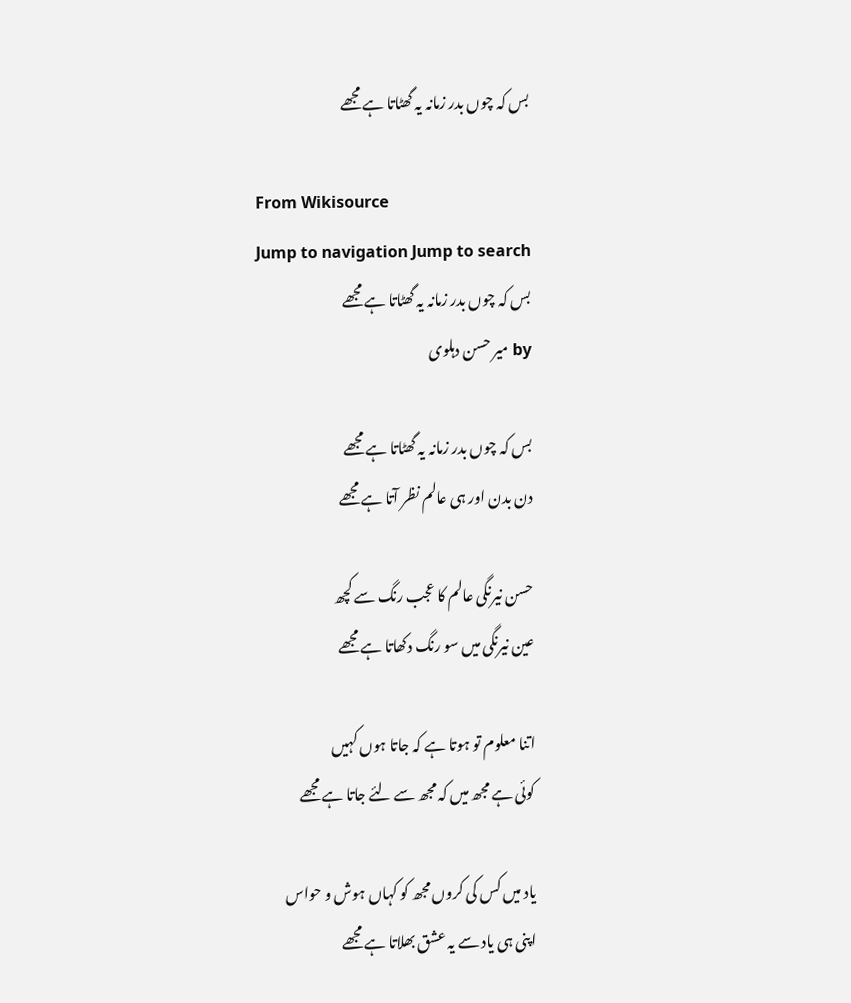بس کہ چوں بدر زمانہ یہ گھٹاتا ہے مجھے

From Wikisource
Jump to navigation Jump to search
بس کہ چوں بدر زمانہ یہ گھٹاتا ہے مجھے
by میر حسن دہلوی

بس کہ چوں بدر زمانہ یہ گھٹاتا ہے مجھے
دن بدن اور ہی عالم نظر آتا ہے مجھے

حسن نیرنگی عالم کا عجب رنگ سے کچھ
عین نیرنگی میں سو رنگ دکھاتا ہے مجھے

اتنا معلوم تو ہوتا ہے کہ جاتا ہوں کہیں
کوئی ہے مجھ میں کہ مجھ سے لئے جاتا ہے مجھے

یاد میں کس کی کروں مجھ کو کہاں ہوش و حواس
اپنی ہی یاد سے یہ عشق بھلاتا ہے مجھے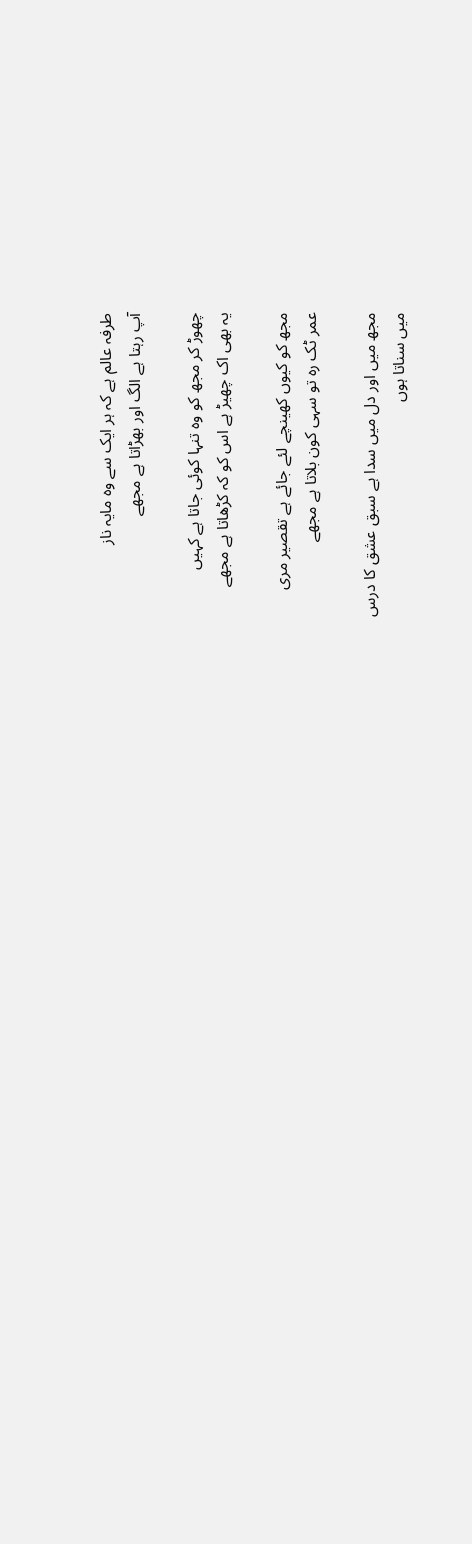طرفہ عالم ہے کہ ہر ایک سے وہ مایہ ناز
آپ رہتا ہے الگ اور بھڑاتا ہے مجھے

چھوڑ کر مجھ کو وہ تنہا کوئی جاتا ہے کہیں
یہ بھی اک چھیڑ ہے اس کو کہ کڑھاتا ہے مجھے

مجھ کو کیوں کھینچے لئے جائے ہے تقصیر مری
عمر ٹک رہ تو سہی کون بلاتا ہے مجھے

مجھ میں اور دل میں سدا ہے سبق عشق کا درس
میں سناتا ہوں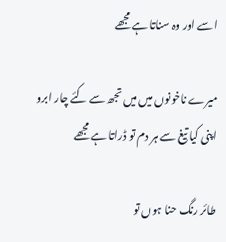اسے اور وہ سناتا ہے مجھے

میرے ناخونوں میں میں تجھ سے کئے چار ابرو
اپنی کیا تیغ سے ہر دم تو ڈراتا ہے مجھے

طائر رنگ حنا ہوں تو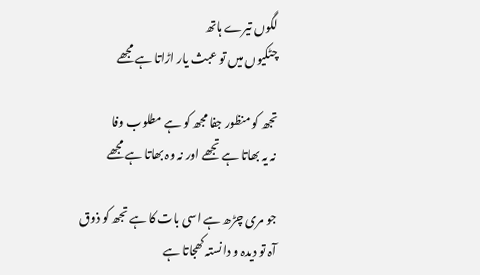لگوں تیرے ہاتھ
چٹکیوں میں تو عبث یار اڑاتا ہے مجھے

تجھ کو منظور جفا مجھ کو ہے مطلوب وفا
نہ یہ بھاتا ہے تجھے اور نہ وہ بھاتا ہے مجھے

جو مری چڑھ ہے اسی بات کا ہے تجھ کو ذوق
آہ تو دیدہ و دانستہ کھجاتا ہے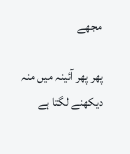مجھے

پھر پھر آئینہ میں منہ دیکھنے لگتا ہے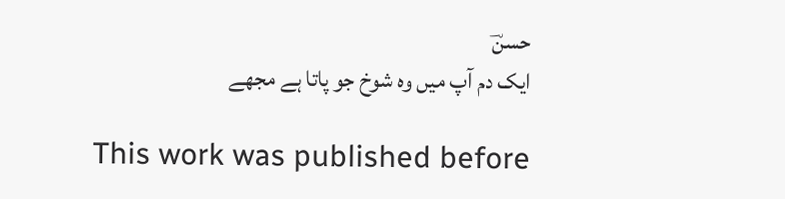حسنؔ
ایک دم آپ میں وہ شوخ جو پاتا ہے مجھے

This work was published before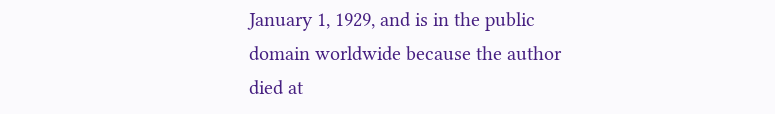January 1, 1929, and is in the public domain worldwide because the author died at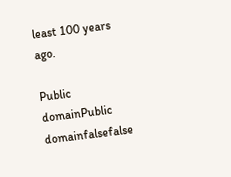least 100 years ago.

Public domainPublic domainfalsefalse